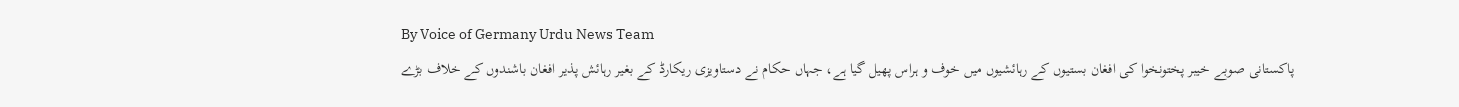By Voice of Germany Urdu News Team
پاکستانی صوبے خیبر پختونخوا کی افغان بستیوں کے رہائشیوں میں خوف و ہراس پھیل گیا ہے، جہاں حکام نے دستاویزی ریکارڈ کے بغیر رہائش پذیر افغان باشندوں کے خلاف بڑے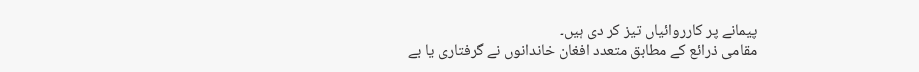پیمانے پر کارروائیاں تیز کر دی ہیں۔
مقامی ذرائع کے مطابق متعدد افغان خاندانوں نے گرفتاری یا بے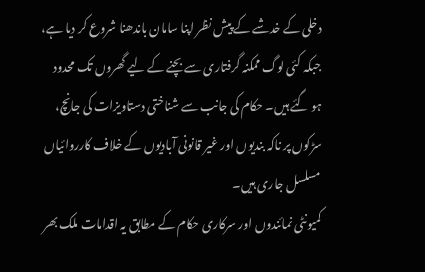دخلی کے خدشے کے پیش نظر اپنا سامان باندھنا شروع کر دیا ہے، جبکہ کئی لوگ ممکنہ گرفتاری سے بچنے کے لیے گھروں تک محدود ہو گئے ہیں۔ حکام کی جانب سے شناختی دستاویزات کی جانچ، سڑکوں پر ناکہ بندیوں اور غیر قانونی آبادیوں کے خلاف کارروائیاں مسلسل جاری ہیں۔
کمیونٹی نمائندوں اور سرکاری حکام کے مطابق یہ اقدامات ملک بھر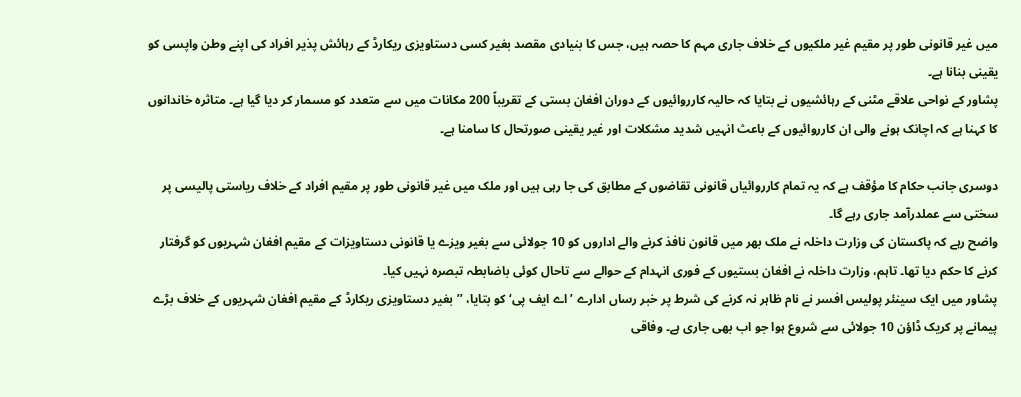میں غیر قانونی طور پر مقیم غیر ملکیوں کے خلاف جاری مہم کا حصہ ہیں، جس کا بنیادی مقصد بغیر کسی دستاویزی ریکارڈ کے رہائش پذیر افراد کی اپنے وطن واپسی کو یقینی بنانا ہے۔
پشاور کے نواحی علاقے مٹنی کے رہائشیوں نے بتایا کہ حالیہ کارروائیوں کے دوران افغان بستی کے تقریباً 200 مکانات میں سے متعدد کو مسمار کر دیا گیا ہے۔ متاثرہ خاندانوں کا کہنا ہے کہ اچانک ہونے والی ان کارروائیوں کے باعث انہیں شدید مشکلات اور غیر یقینی صورتحال کا سامنا ہے۔

دوسری جانب حکام کا مؤقف ہے کہ یہ تمام کارروائیاں قانونی تقاضوں کے مطابق کی جا رہی ہیں اور ملک میں غیر قانونی طور پر مقیم افراد کے خلاف ریاستی پالیسی پر سختی سے عملدرآمد جاری رہے گا۔
واضح رہے کہ پاکستان کی وزارت داخلہ نے ملک بھر میں قانون نافذ کرنے والے اداروں کو 10 جولائی سے بغیر ویزے یا قانونی دستاویزات کے مقیم افغان شہریوں کو گرفتار کرنے کا حکم دیا تھا۔ تاہم، وزارت داخلہ نے افغان بستیوں کے فوری انہدام کے حوالے سے تاحال کوئی باضابطہ تبصرہ نہیں کیا۔
پشاور میں ایک سینئر پولیس افسر نے نام ظاہر نہ کرنے کی شرط پر خبر رساں ادارے ’اے ایف پی‘ کو بتایا، ’’بغیر دستاویزی ریکارڈ کے مقیم افغان شہریوں کے خلاف بڑے پیمانے پر کریک ڈاؤن 10 جولائی سے شروع ہوا جو اب بھی جاری ہے۔ وفاقی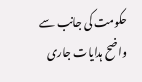حکومت کی جانب سے واضح ہدایات جاری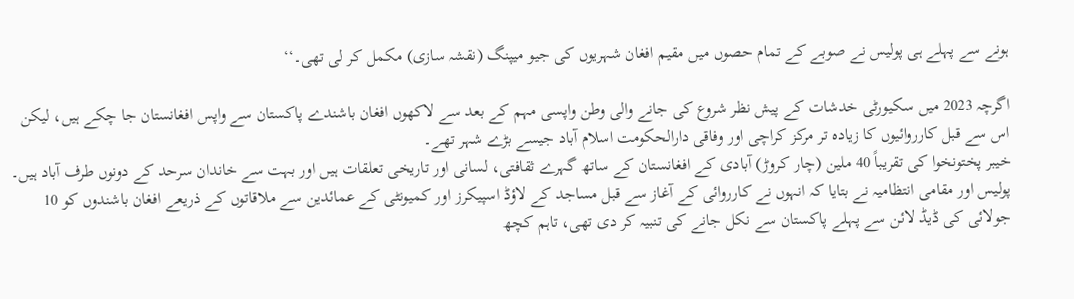ہونے سے پہلے ہی پولیس نے صوبے کے تمام حصوں میں مقیم افغان شہریوں کی جیو میپنگ (نقشہ سازی) مکمل کر لی تھی۔‘‘

اگرچہ 2023 میں سکیورٹی خدشات کے پیش نظر شروع کی جانے والی وطن واپسی مہم کے بعد سے لاکھوں افغان باشندے پاکستان سے واپس افغانستان جا چکے ہیں، لیکن اس سے قبل کارروائیوں کا زیادہ تر مرکز کراچی اور وفاقی دارالحکومت اسلام آباد جیسے بڑے شہر تھے۔
خیبر پختونخوا کی تقریباً 40 ملین (چار کروڑ) آبادی کے افغانستان کے ساتھ گہرے ثقافتی، لسانی اور تاریخی تعلقات ہیں اور بہت سے خاندان سرحد کے دونوں طرف آباد ہیں۔
پولیس اور مقامی انتظامیہ نے بتایا کہ انہوں نے کارروائی کے آغاز سے قبل مساجد کے لاؤڈ اسپیکرز اور کمیونٹی کے عمائدین سے ملاقاتوں کے ذریعے افغان باشندوں کو 10 جولائی کی ڈیڈ لائن سے پہلے پاکستان سے نکل جانے کی تنبیہ کر دی تھی، تاہم کچھ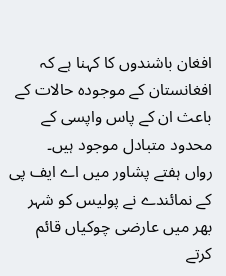افغان باشندوں کا کہنا ہے کہ افغانستان کے موجودہ حالات کے باعث ان کے پاس واپسی کے محدود متبادل موجود ہیں۔
رواں ہفتے پشاور میں اے ایف پی کے نمائندے نے پولیس کو شہر بھر میں عارضی چوکیاں قائم کرتے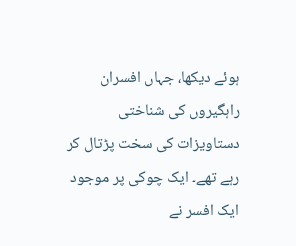ہوئے دیکھا، جہاں افسران راہگیروں کی شناختی دستاویزات کی سخت پڑتال کر رہے تھے۔ ایک چوکی پر موجود ایک افسر نے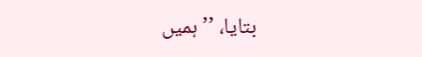بتایا، ’’ہمیں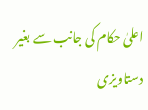اعلیٰ حکام کی جانب سے بغیر دستاویزی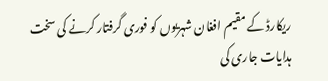ریکارڈ کے مقیم افغان شہریوں کو فوری گرفتار کرنے کی سخت ہدایات جاری کی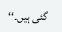گئی ہیں۔‘‘